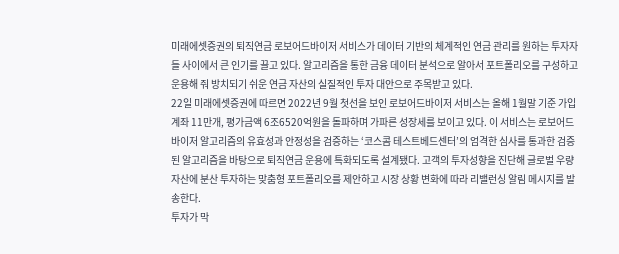미래에셋증권의 퇴직연금 로보어드바이저 서비스가 데이터 기반의 체계적인 연금 관리를 원하는 투자자들 사이에서 큰 인기를 끌고 있다. 알고리즘을 통한 금융 데이터 분석으로 알아서 포트폴리오를 구성하고 운용해 줘 방치되기 쉬운 연금 자산의 실질적인 투자 대안으로 주목받고 있다.
22일 미래에셋증권에 따르면 2022년 9월 첫선을 보인 로보어드바이저 서비스는 올해 1월말 기준 가입 계좌 11만개, 평가금액 6조6520억원을 돌파하며 가파른 성장세를 보이고 있다. 이 서비스는 로보어드바이저 알고리즘의 유효성과 안정성을 검증하는 ‘코스콤 테스트베드센터’의 엄격한 심사를 통과한 검증된 알고리즘을 바탕으로 퇴직연금 운용에 특화되도록 설계됐다. 고객의 투자성향을 진단해 글로벌 우량 자산에 분산 투자하는 맞춤형 포트폴리오를 제안하고 시장 상황 변화에 따라 리밸런싱 알림 메시지를 발송한다.
투자가 막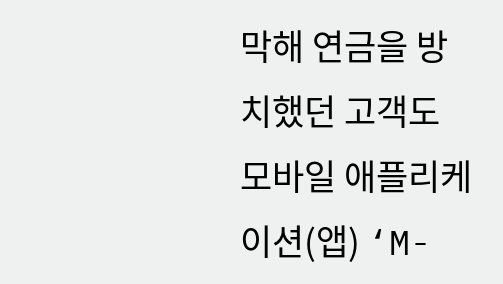막해 연금을 방치했던 고객도 모바일 애플리케이션(앱) ‘M-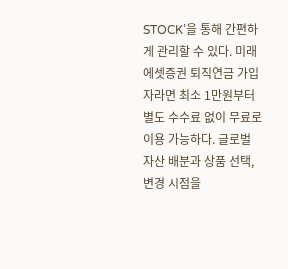STOCK’을 통해 간편하게 관리할 수 있다. 미래에셋증권 퇴직연금 가입자라면 최소 1만원부터 별도 수수료 없이 무료로 이용 가능하다. 글로벌 자산 배분과 상품 선택, 변경 시점을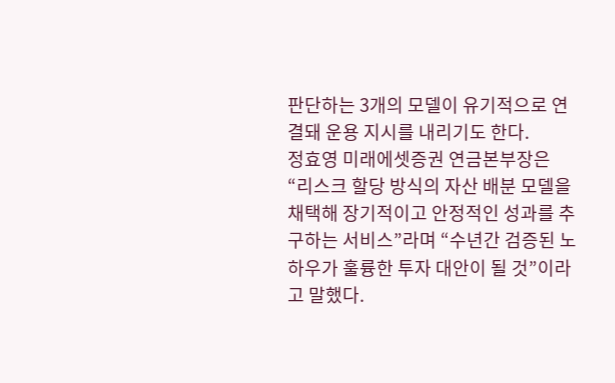판단하는 3개의 모델이 유기적으로 연결돼 운용 지시를 내리기도 한다.
정효영 미래에셋증권 연금본부장은 “리스크 할당 방식의 자산 배분 모델을 채택해 장기적이고 안정적인 성과를 추구하는 서비스”라며 “수년간 검증된 노하우가 훌륭한 투자 대안이 될 것”이라고 말했다.